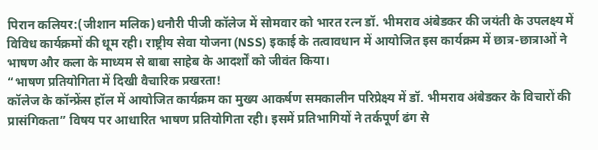पिरान कलियर:(जीशान मलिक)धनौरी पीजी कॉलेज में सोमवार को भारत रत्न डॉ. भीमराव अंबेडकर की जयंती के उपलक्ष्य में विविध कार्यक्रमों की धूम रही। राष्ट्रीय सेवा योजना (NSS) इकाई के तत्वावधान में आयोजित इस कार्यक्रम में छात्र-छात्राओं ने भाषण और कला के माध्यम से बाबा साहेब के आदर्शों को जीवंत किया।
“भाषण प्रतियोगिता में दिखी वैचारिक प्रखरता!
कॉलेज के कॉन्फ्रेंस हॉल में आयोजित कार्यक्रम का मुख्य आकर्षण समकालीन परिप्रेक्ष्य में डॉ. भीमराव अंबेडकर के विचारों की प्रासंगिकता” विषय पर आधारित भाषण प्रतियोगिता रही। इसमें प्रतिभागियों ने तर्कपूर्ण ढंग से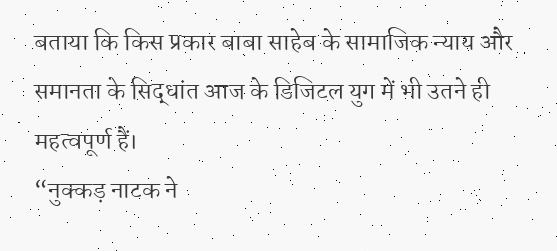बताया कि किस प्रकार बाबा साहेब के सामाजिक न्याय और समानता के सिद्धांत आज के डिजिटल युग में भी उतने ही महत्वपूर्ण हैं।
“नुक्कड़ नाटक ने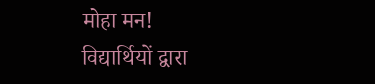मोहा मन!
विद्यार्थियों द्वारा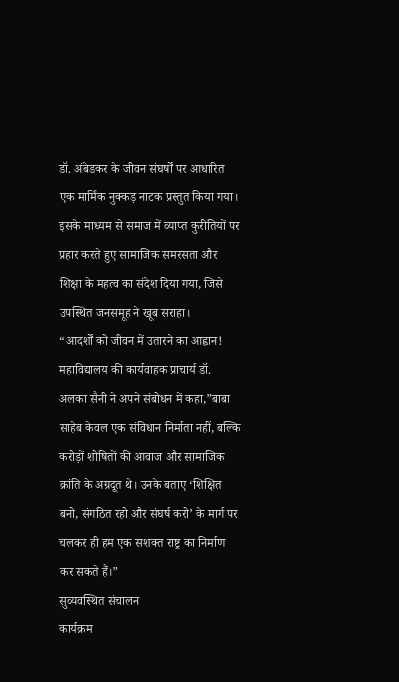डॉ. अंबेडकर के जीवन संघर्षों पर आधारित एक मार्मिक नुक्कड़ नाटक प्रस्तुत किया गया। इसके माध्यम से समाज में व्याप्त कुरीतियों पर प्रहार करते हुए सामाजिक समरसता और शिक्षा के महत्व का संदेश दिया गया, जिसे उपस्थित जनसमूह ने खूब सराहा।
“आदर्शों को जीवन में उतारने का आह्वान!
महाविद्यालय की कार्यवाहक प्राचार्य डॉ. अलका सैनी ने अपने संबोधन में कहा,”बाबा साहेब केवल एक संविधान निर्माता नहीं, बल्कि करोड़ों शोषितों की आवाज और सामाजिक क्रांति के अग्रदूत थे। उनके बताए ‘शिक्षित बनो, संगठित रहो और संघर्ष करो’ के मार्ग पर चलकर ही हम एक सशक्त राष्ट्र का निर्माण कर सकते हैं।”
सुव्यवस्थित संचालन
कार्यक्रम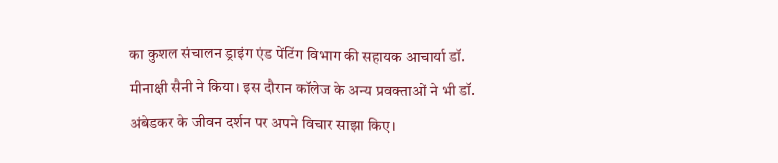का कुशल संचालन ड्राइंग एंड पेंटिंग विभाग की सहायक आचार्या डॉ. मीनाक्षी सैनी ने किया। इस दौरान कॉलेज के अन्य प्रवक्ताओं ने भी डॉ. अंबेडकर के जीवन दर्शन पर अपने विचार साझा किए।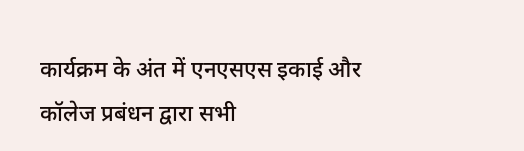कार्यक्रम के अंत में एनएसएस इकाई और कॉलेज प्रबंधन द्वारा सभी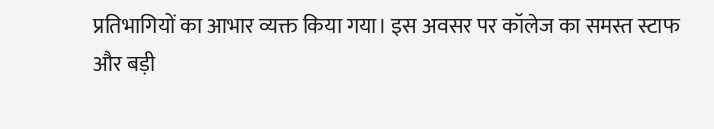प्रतिभागियों का आभार व्यक्त किया गया। इस अवसर पर कॉलेज का समस्त स्टाफ और बड़ी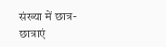संख्या में छात्र-छात्राएं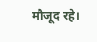मौजूद रहे।